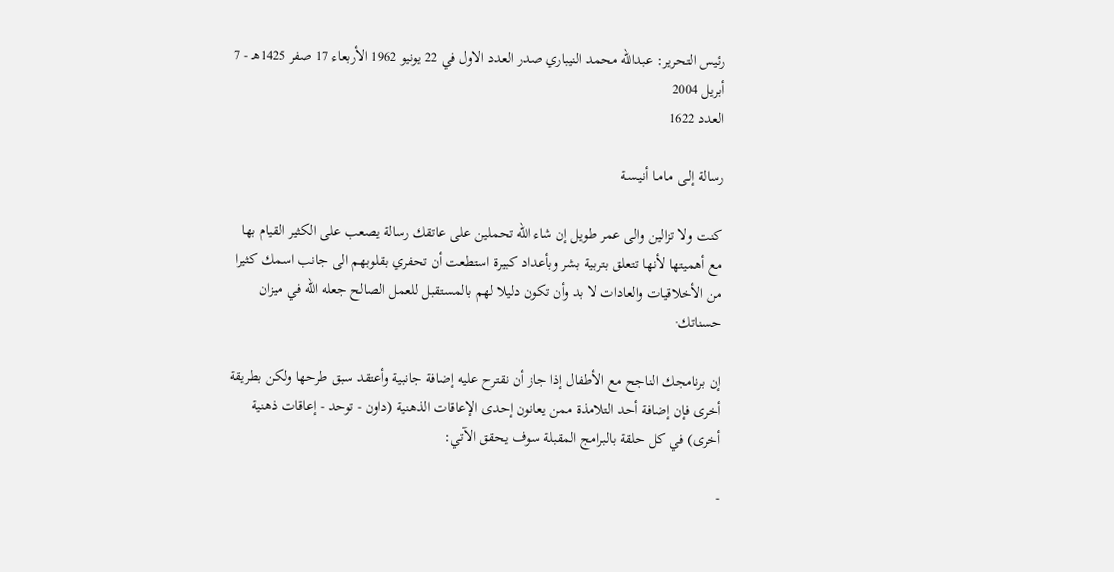رئيس التحرير: عبدالله محمد النيباري صدر العدد الاول في 22 يونيو 1962 الأربعاء 17 صفر 1425هـ - 7 أبريل 2004
العدد 1622

رسالة إلـى مـامـا أنيـسـة

كنت ولا تزالين والى عمر طويل إن شاء الله تحملين على عاتقك رسالة يصعب على الكثير القيام بها مع أهميتها لأنها تتعلق بتربية بشر وبأعداد كبيرة استطعت أن تحفري بقلوبهم الى جانب اسمك كثيرا من الأخلاقيات والعادات لا بد وأن تكون دليلا لهم بالمستقبل للعمل الصالح جعله الله في ميزان حسناتك·

إن برنامجك الناجح مع الأطفال إذا جاز أن نقترح عليه إضافة جانبية وأعتقد سبق طرحها ولكن بطريقة أخرى فإن إضافة أحد التلامذة ممن يعانون إحدى الإعاقات الذهنية (داون - توحد - إعاقات ذهنية أخرى) في كل حلقة بالبرامج المقبلة سوف يحقق الآتي:

-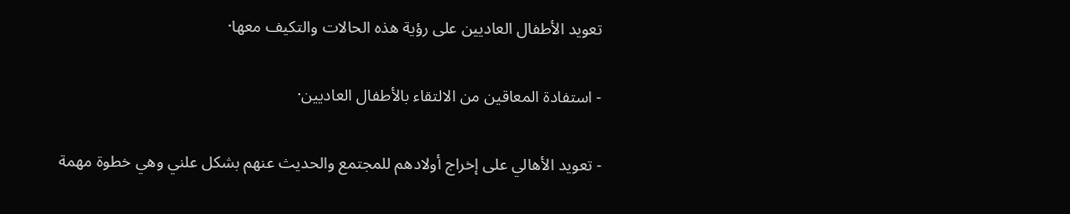تعويد الأطفال العاديين على رؤية هذه الحالات والتكيف معها·

- استفادة المعاقين من الالتقاء بالأطفال العاديين·

- تعويد الأهالي على إخراج أولادهم للمجتمع والحديث عنهم بشكل علني وهي خطوة مهمة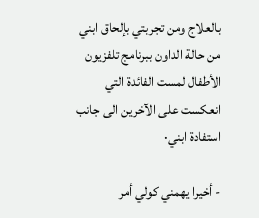بالعلاج ومن تجربتي بإلحاق ابني من حالة الداون ببرنامج تلفزيون الأطفال لمست الفائدة التي انعكست على الآخرين الى جانب استفادة ابني·

- أخيرا يهمني كولي أمر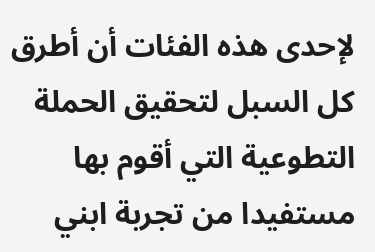لإحدى هذه الفئات أن أطرق كل السبل لتحقيق الحملة التطوعية التي أقوم بها مستفيدا من تجربة ابني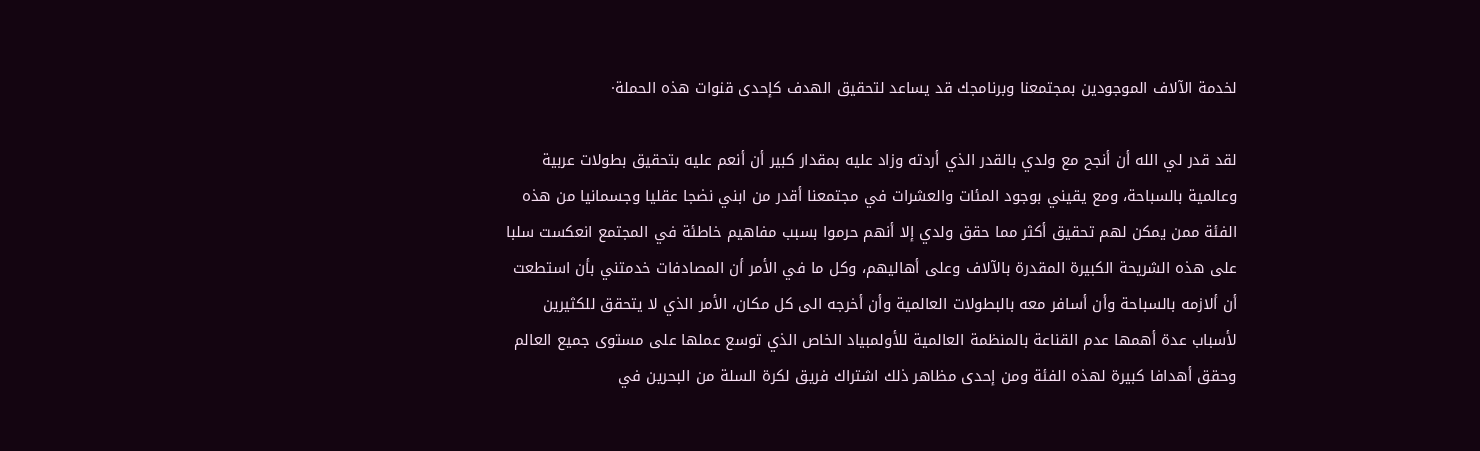لخدمة الآلاف الموجودين بمجتمعنا وبرنامجك قد يساعد لتحقيق الهدف كإحدى قنوات هذه الحملة·

لقد قدر لي الله أن أنجح مع ولدي بالقدر الذي أردته وزاد عليه بمقدار كبير أن أنعم عليه بتحقيق بطولات عربية وعالمية بالسباحة، ومع يقيني بوجود المئات والعشرات في مجتمعنا أقدر من ابني نضجا عقليا وجسمانيا من هذه الفئة ممن يمكن لهم تحقيق أكثر مما حقق ولدي إلا أنهم حرموا بسبب مفاهيم خاطئة في المجتمع انعكست سلبا على هذه الشريحة الكبيرة المقدرة بالآلاف وعلى أهاليهم، وكل ما في الأمر أن المصادفات خدمتني بأن استطعت أن ألازمه بالسباحة وأن أسافر معه بالبطولات العالمية وأن أخرجه الى كل مكان، الأمر الذي لا يتحقق للكثيرين لأسباب عدة أهمها عدم القناعة بالمنظمة العالمية للأولمبياد الخاص الذي توسع عملها على مستوى جميع العالم وحقق أهدافا كبيرة لهذه الفئة ومن إحدى مظاهر ذلك اشتراك فريق لكرة السلة من البحرين في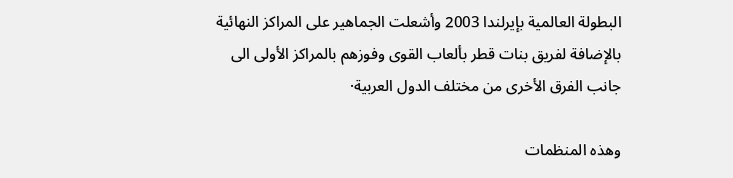البطولة العالمية بإيرلندا 2003 وأشعلت الجماهير على المراكز النهائية بالإضافة لفريق بنات قطر بألعاب القوى وفوزهم بالمراكز الأولى الى جانب الفرق الأخرى من مختلف الدول العربية·

وهذه المنظمات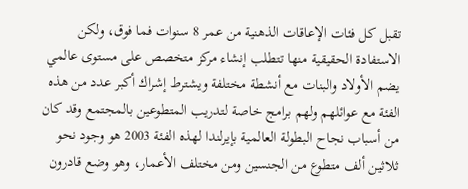تقبل كل فئات الإعاقات الذهنية من عمر 8 سنوات فما فوق، ولكن الاستفادة الحقيقية منها تتطلب إنشاء مركز متخصص على مستوى عالمي يضم الأولاد والبنات مع أنشطة مختلفة ويشترط إشراك أكبر عدد من هذه الفئة مع عوائلهم ولهم برامج خاصة لتدريب المتطوعين بالمجتمع وقد كان من أسباب نجاح البطولة العالمية بإيرلندا لهذه الفئة 2003 هو وجود نحو ثلاثين ألف متطوع من الجنسين ومن مختلف الأعمار، وهو وضع قادرون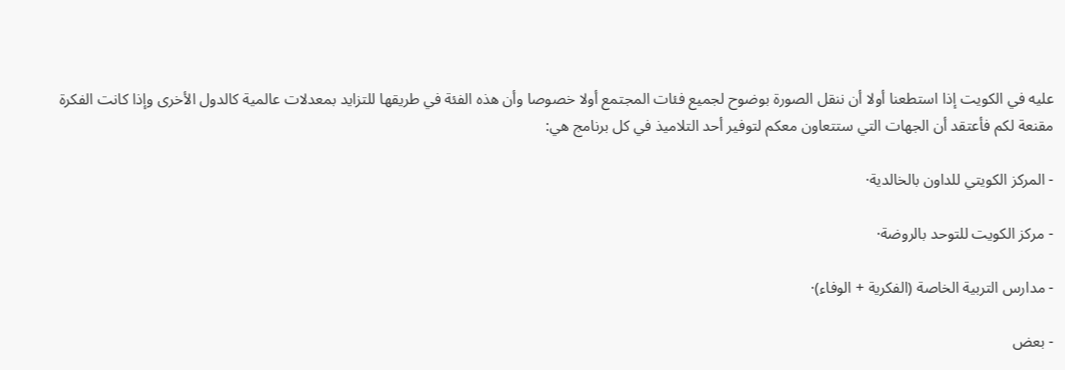عليه في الكويت إذا استطعنا أولا أن ننقل الصورة بوضوح لجميع فئات المجتمع أولا خصوصا وأن هذه الفئة في طريقها للتزايد بمعدلات عالمية كالدول الأخرى وإذا كانت الفكرة مقنعة لكم فأعتقد أن الجهات التي ستتعاون معكم لتوفير أحد التلاميذ في كل برنامج هي:

- المركز الكويتي للداون بالخالدية·

- مركز الكويت للتوحد بالروضة·

- مدارس التربية الخاصة (الفكرية + الوفاء)·

- بعض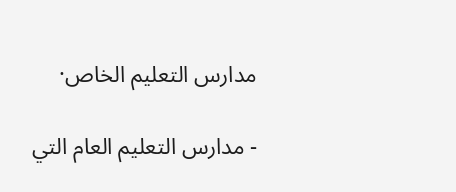مدارس التعليم الخاص·

- مدارس التعليم العام التي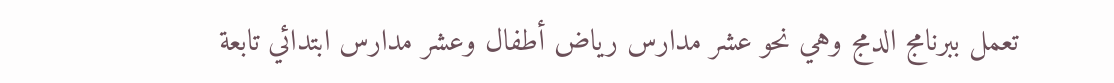تعمل ببرنامج الدمج وهي نحو عشر مدارس رياض أطفال وعشر مدارس ابتدائي تابعة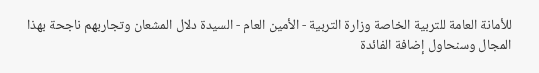للأمانة العامة للتربية الخاصة وزارة التربية - الأمين العام - السيدة دلال المشعان وتجاربهم ناجحة بهذا المجال وسنحاول إضافة الفائدة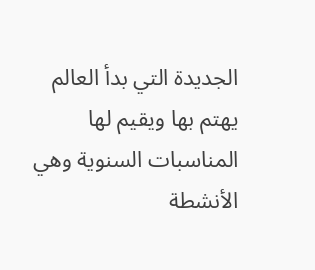الجديدة التي بدأ العالم يهتم بها ويقيم لها المناسبات السنوية وهي الأنشطة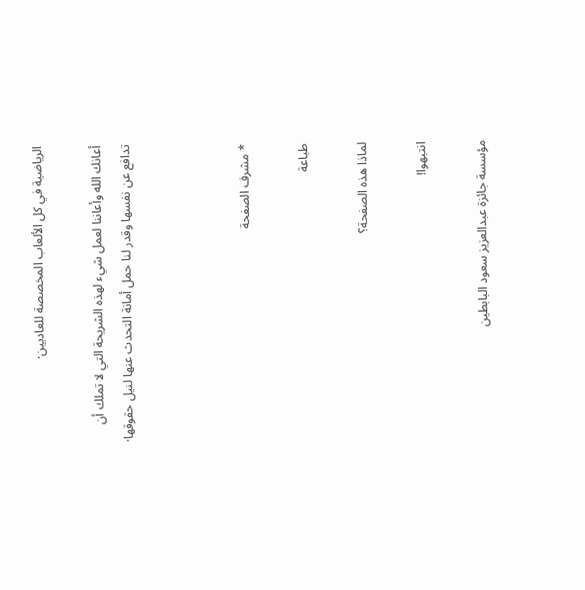الرياضية في كل الألعاب المخصصة للعاديين·

أعانك الله وأعاننا لعمل شيء لهذه الشريحة التي لا تملك أن تدافع عن نفسها وقدر لنا حمل أمانة التحدث عنها لنيل حقوقها·



* مشرف الصفحة

طباعة

لماذا هذه الصفحة؟

انتبهوا!

مؤسسة جائزة عبدالعزيز سعود البابطين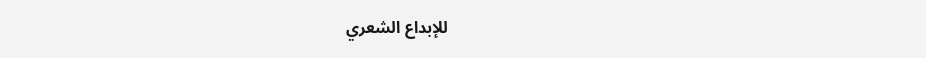للإبداع الشعري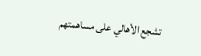تشجع الأهالي على مساهمتهم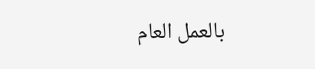بالعمل العام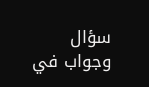سؤال وجواب في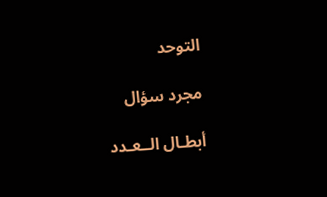التوحد

مجرد سؤال

أبطـال الــعـدد